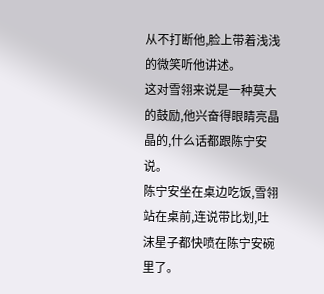从不打断他,脸上带着浅浅的微笑听他讲述。
这对雪翎来说是一种莫大的鼓励,他兴奋得眼睛亮晶晶的,什么话都跟陈宁安说。
陈宁安坐在桌边吃饭,雪翎站在桌前,连说带比划,吐沫星子都快喷在陈宁安碗里了。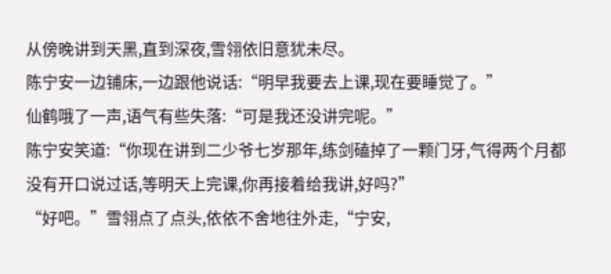从傍晚讲到天黑,直到深夜,雪翎依旧意犹未尽。
陈宁安一边铺床,一边跟他说话:“明早我要去上课,现在要睡觉了。”
仙鹤哦了一声,语气有些失落:“可是我还没讲完呢。”
陈宁安笑道:“你现在讲到二少爷七岁那年,练剑磕掉了一颗门牙,气得两个月都没有开口说过话,等明天上完课,你再接着给我讲,好吗?”
“好吧。”雪翎点了点头,依依不舍地往外走,“宁安,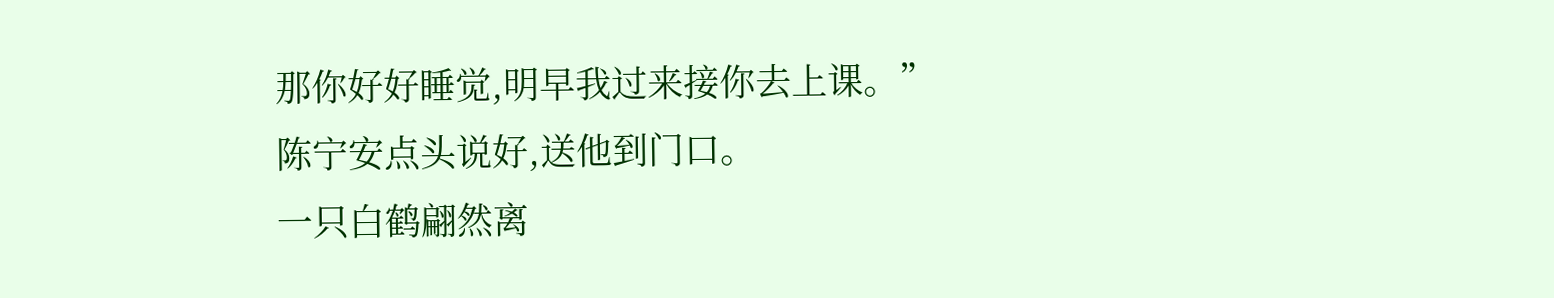那你好好睡觉,明早我过来接你去上课。”
陈宁安点头说好,送他到门口。
一只白鹤翩然离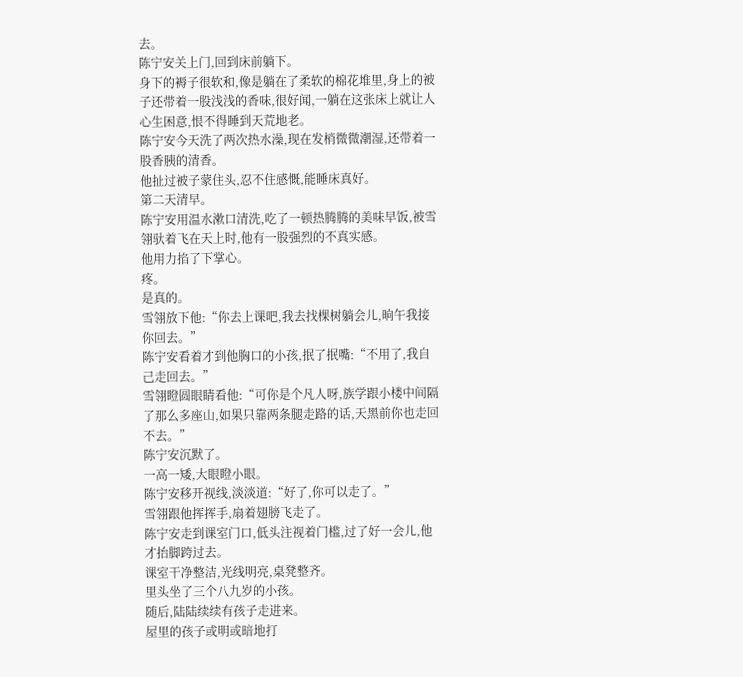去。
陈宁安关上门,回到床前躺下。
身下的褥子很软和,像是躺在了柔软的棉花堆里,身上的被子还带着一股浅浅的香味,很好闻,一躺在这张床上就让人心生困意,恨不得睡到天荒地老。
陈宁安今天洗了两次热水澡,现在发梢微微潮湿,还带着一股香胰的清香。
他扯过被子蒙住头,忍不住感慨,能睡床真好。
第二天清早。
陈宁安用温水漱口清洗,吃了一顿热腾腾的美味早饭,被雪翎驮着飞在天上时,他有一股强烈的不真实感。
他用力掐了下掌心。
疼。
是真的。
雪翎放下他:“你去上课吧,我去找棵树躺会儿,晌午我接你回去。”
陈宁安看着才到他胸口的小孩,抿了抿嘴:“不用了,我自己走回去。”
雪翎瞪圆眼睛看他:“可你是个凡人呀,族学跟小楼中间隔了那么多座山,如果只靠两条腿走路的话,天黑前你也走回不去。”
陈宁安沉默了。
一高一矮,大眼瞪小眼。
陈宁安移开视线,淡淡道:“好了,你可以走了。”
雪翎跟他挥挥手,扇着翅膀飞走了。
陈宁安走到课室门口,低头注视着门槛,过了好一会儿,他才抬脚跨过去。
课室干净整洁,光线明亮,桌凳整齐。
里头坐了三个八九岁的小孩。
随后,陆陆续续有孩子走进来。
屋里的孩子或明或暗地打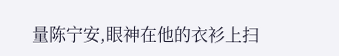量陈宁安,眼神在他的衣衫上扫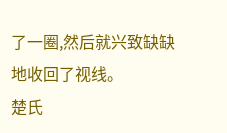了一圈,然后就兴致缺缺地收回了视线。
楚氏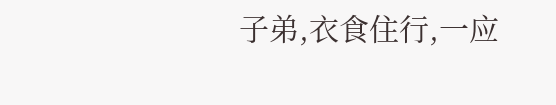子弟,衣食住行,一应